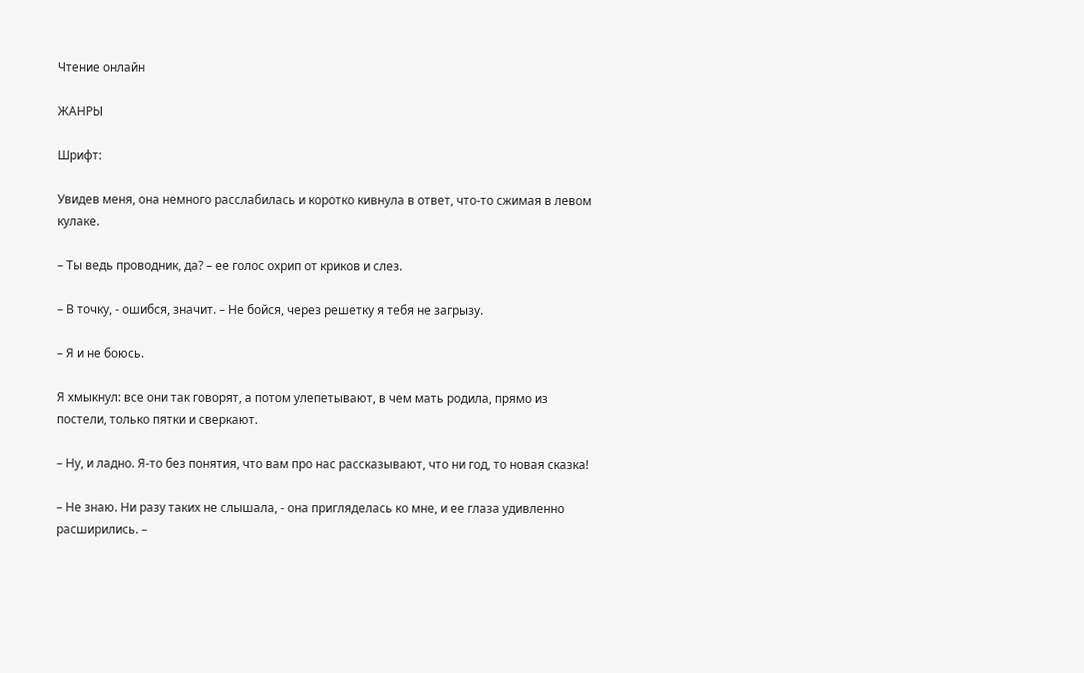Чтение онлайн

ЖАНРЫ

Шрифт:

Увидев меня, она немного расслабилась и коротко кивнула в ответ, что-то сжимая в левом кулаке.

– Ты ведь проводник, да? – ее голос охрип от криков и слез.

– В точку, - ошибся, значит. – Не бойся, через решетку я тебя не загрызу.

– Я и не боюсь.

Я хмыкнул: все они так говорят, а потом улепетывают, в чем мать родила, прямо из постели, только пятки и сверкают.

– Ну, и ладно. Я-то без понятия, что вам про нас рассказывают, что ни год, то новая сказка!

– Не знаю. Ни разу таких не слышала, - она пригляделась ко мне, и ее глаза удивленно расширились. –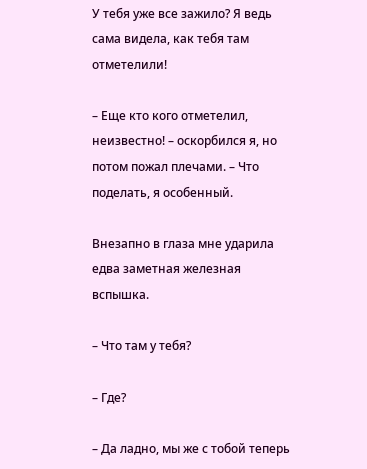У тебя уже все зажило? Я ведь сама видела, как тебя там отметелили!

– Еще кто кого отметелил, неизвестно! – оскорбился я, но потом пожал плечами. – Что поделать, я особенный.

Внезапно в глаза мне ударила едва заметная железная вспышка.

– Что там у тебя?

– Где?

– Да ладно, мы же с тобой теперь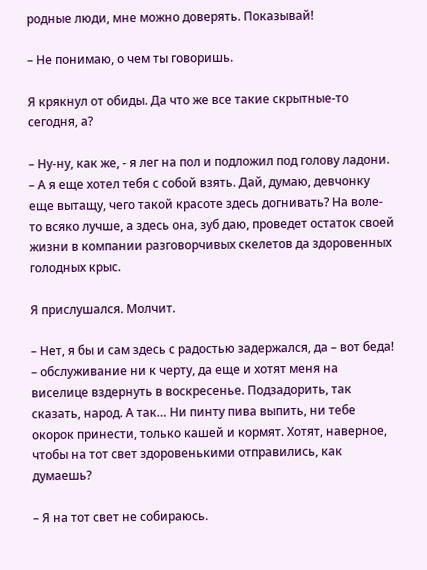родные люди, мне можно доверять. Показывай!

– Не понимаю, о чем ты говоришь.

Я крякнул от обиды. Да что же все такие скрытные-то сегодня, а?

– Ну-ну, как же, - я лег на пол и подложил под голову ладони. – А я еще хотел тебя с собой взять. Дай, думаю, девчонку еще вытащу, чего такой красоте здесь догнивать? На воле-то всяко лучше, а здесь она, зуб даю, проведет остаток своей жизни в компании разговорчивых скелетов да здоровенных голодных крыс.

Я прислушался. Молчит.

– Нет, я бы и сам здесь с радостью задержался, да – вот беда! – обслуживание ни к черту, да еще и хотят меня на виселице вздернуть в воскресенье. Подзадорить, так сказать, народ. А так… Ни пинту пива выпить, ни тебе окорок принести, только кашей и кормят. Хотят, наверное, чтобы на тот свет здоровенькими отправились, как думаешь?

– Я на тот свет не собираюсь.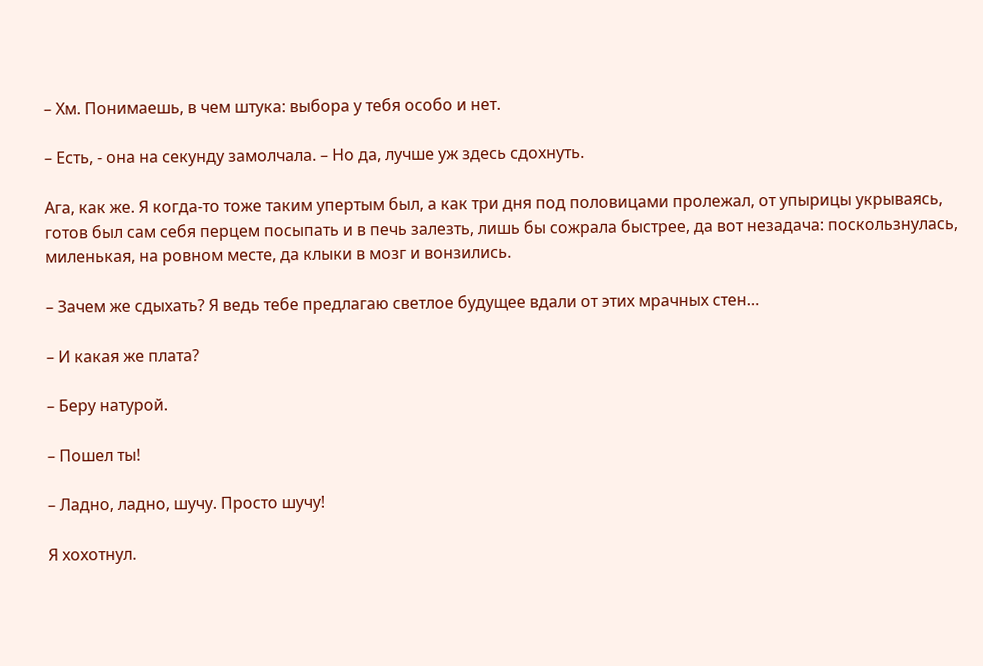– Хм. Понимаешь, в чем штука: выбора у тебя особо и нет.

– Есть, - она на секунду замолчала. – Но да, лучше уж здесь сдохнуть.

Ага, как же. Я когда-то тоже таким упертым был, а как три дня под половицами пролежал, от упырицы укрываясь, готов был сам себя перцем посыпать и в печь залезть, лишь бы сожрала быстрее, да вот незадача: поскользнулась, миленькая, на ровном месте, да клыки в мозг и вонзились.

– Зачем же сдыхать? Я ведь тебе предлагаю светлое будущее вдали от этих мрачных стен…

– И какая же плата?

– Беру натурой.

– Пошел ты!

– Ладно, ладно, шучу. Просто шучу!

Я хохотнул.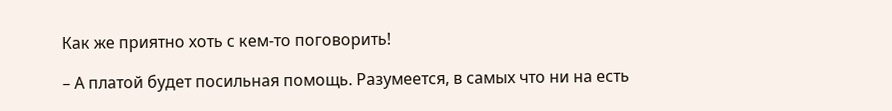Как же приятно хоть с кем-то поговорить!

– А платой будет посильная помощь. Разумеется, в самых что ни на есть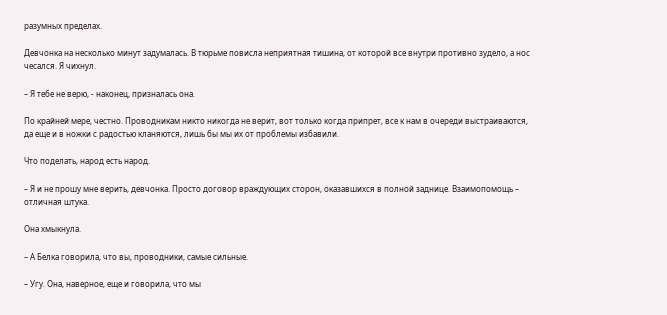разумных пределах.

Девчонка на несколько минут задумалась. В тюрьме повисла неприятная тишина, от которой все внутри противно зудело, а нос чесался. Я чихнул.

– Я тебе не верю, - наконец, призналась она.

По крайней мере, честно. Проводникам никто никогда не верит, вот только когда припрет, все к нам в очереди выстраиваются, да еще и в ножки с радостью кланяются, лишь бы мы их от проблемы избавили.

Что поделать, народ есть народ.

– Я и не прошу мне верить, девчонка. Просто договор враждующих сторон, оказавшихся в полной заднице. Взаимопомощь – отличная штука.

Она хмыкнула.

– А Белка говорила, что вы, проводники, самые сильные.

– Угу. Она, наверное, еще и говорила, что мы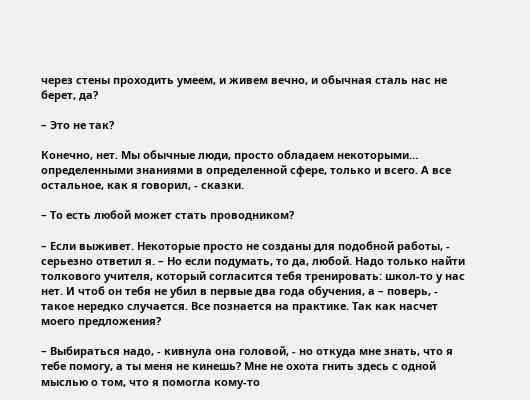через стены проходить умеем, и живем вечно, и обычная сталь нас не берет, да?

– Это не так?

Конечно, нет. Мы обычные люди, просто обладаем некоторыми… определенными знаниями в определенной сфере, только и всего. А все остальное, как я говорил, - сказки.

– То есть любой может стать проводником?

– Если выживет. Некоторые просто не созданы для подобной работы, - серьезно ответил я. – Но если подумать, то да, любой. Надо только найти толкового учителя, который согласится тебя тренировать: школ-то у нас нет. И чтоб он тебя не убил в первые два года обучения, а – поверь, - такое нередко случается. Все познается на практике. Так как насчет моего предложения?

– Выбираться надо, - кивнула она головой, - но откуда мне знать, что я тебе помогу, а ты меня не кинешь? Мне не охота гнить здесь с одной мыслью о том, что я помогла кому-то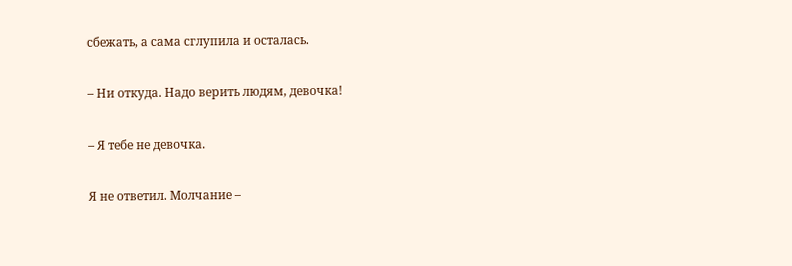сбежать, а сама сглупила и осталась.

– Ни откуда. Надо верить людям, девочка!

– Я тебе не девочка.

Я не ответил. Молчание –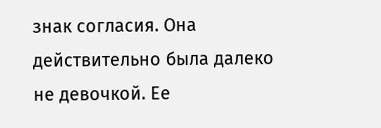знак согласия. Она действительно была далеко не девочкой. Ее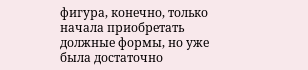фигура, конечно, только начала приобретать должные формы, но уже была достаточно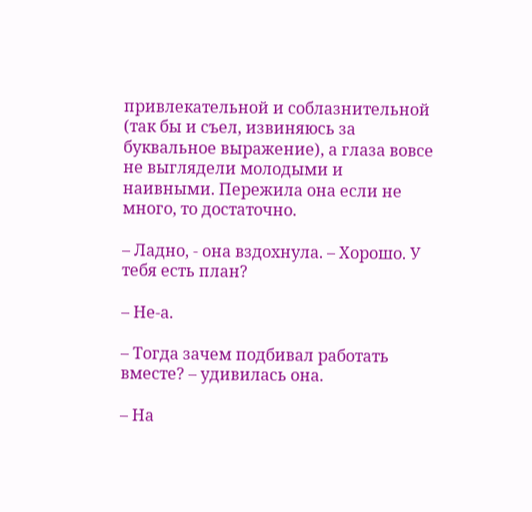привлекательной и соблазнительной (так бы и съел, извиняюсь за буквальное выражение), а глаза вовсе не выглядели молодыми и наивными. Пережила она если не много, то достаточно.

– Ладно, - она вздохнула. – Хорошо. У тебя есть план?

– Не-а.

– Тогда зачем подбивал работать вместе? – удивилась она.

– На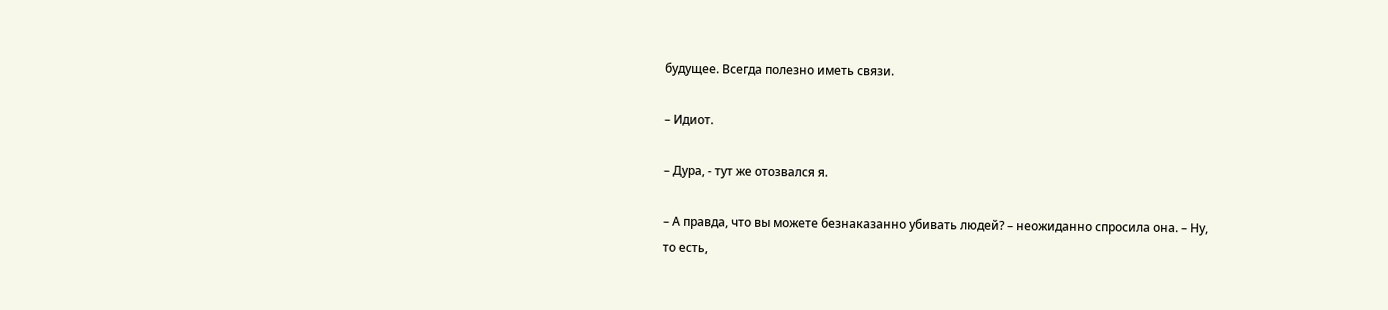будущее. Всегда полезно иметь связи.

– Идиот.

– Дура, - тут же отозвался я.

– А правда, что вы можете безнаказанно убивать людей? – неожиданно спросила она. – Ну, то есть,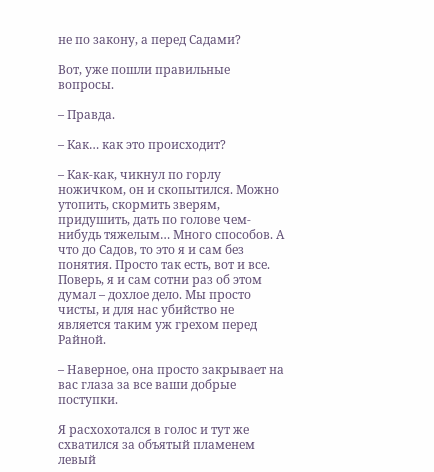не по закону, а перед Садами?

Вот, уже пошли правильные вопросы.

– Правда.

– Как… как это происходит?

– Как-как, чикнул по горлу ножичком, он и скопытился. Можно утопить, скормить зверям, придушить, дать по голове чем-нибудь тяжелым… Много способов. А что до Садов, то это я и сам без понятия. Просто так есть, вот и все. Поверь, я и сам сотни раз об этом думал – дохлое дело. Мы просто чисты, и для нас убийство не является таким уж грехом перед Райной.

– Наверное, она просто закрывает на вас глаза за все ваши добрые поступки.

Я расхохотался в голос и тут же схватился за объятый пламенем левый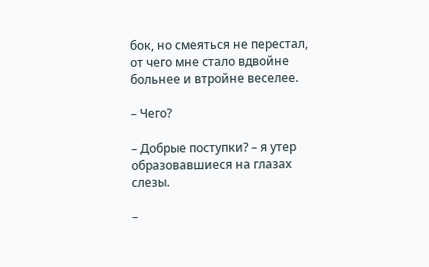бок, но смеяться не перестал, от чего мне стало вдвойне больнее и втройне веселее.

– Чего?

– Добрые поступки? – я утер образовавшиеся на глазах слезы.

–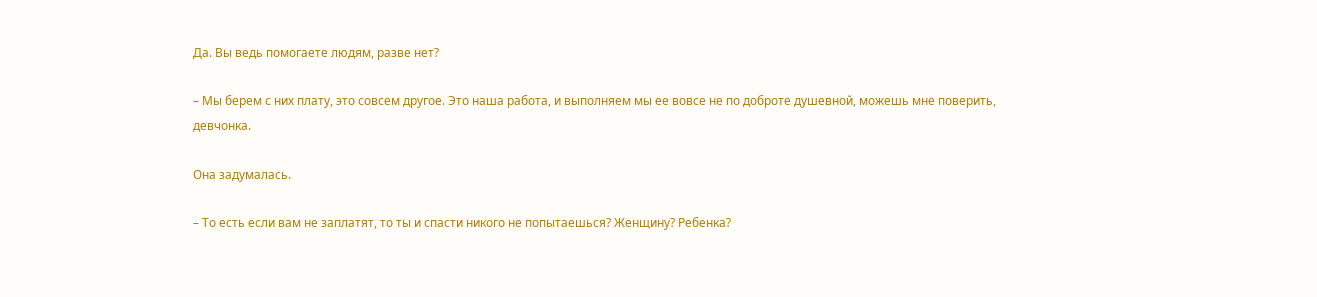Да. Вы ведь помогаете людям, разве нет?

– Мы берем с них плату, это совсем другое. Это наша работа, и выполняем мы ее вовсе не по доброте душевной, можешь мне поверить, девчонка.

Она задумалась.

– То есть если вам не заплатят, то ты и спасти никого не попытаешься? Женщину? Ребенка?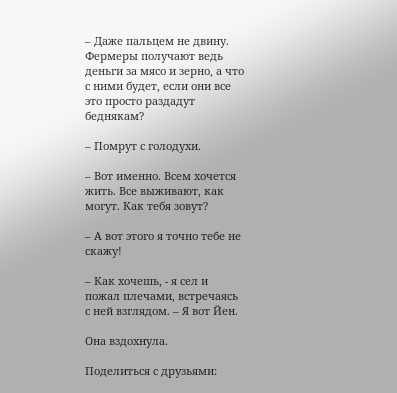– Даже пальцем не двину. Фермеры получают ведь деньги за мясо и зерно, а что с ними будет, если они все это просто раздадут беднякам?

– Помрут с голодухи.

– Вот именно. Всем хочется жить. Все выживают, как могут. Как тебя зовут?

– А вот этого я точно тебе не скажу!

– Как хочешь, - я сел и пожал плечами, встречаясь с ней взглядом. – Я вот Йен.

Она вздохнула.

Поделиться с друзьями: